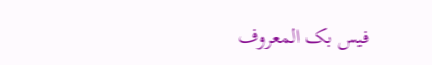فیس بک المعروف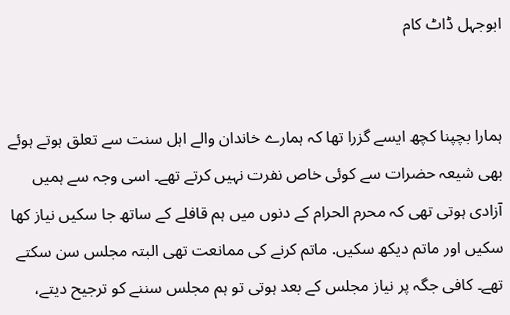ابوجہل ڈاٹ کام


ہمارا بچپنا کچھ ایسے گزرا تھا کہ ہمارے خاندان والے اہل سنت سے تعلق ہوتے ہوئے بھی شیعہ حضرات سے کوئی خاص نفرت نہیں کرتے تھے۔ اسی وجہ سے ہمیں آزادی ہوتی تھی کہ محرم الحرام کے دنوں میں ہم قافلے کے ساتھ جا سکیں نیاز کھا سکیں اور ماتم دیکھ سکیں. ماتم کرنے کی ممانعت تھی البتہ مجلس سن سکتے تھے۔ کافی جگہ پر نیاز مجلس کے بعد ہوتی تو ہم مجلس سننے کو ترجیح دیتے،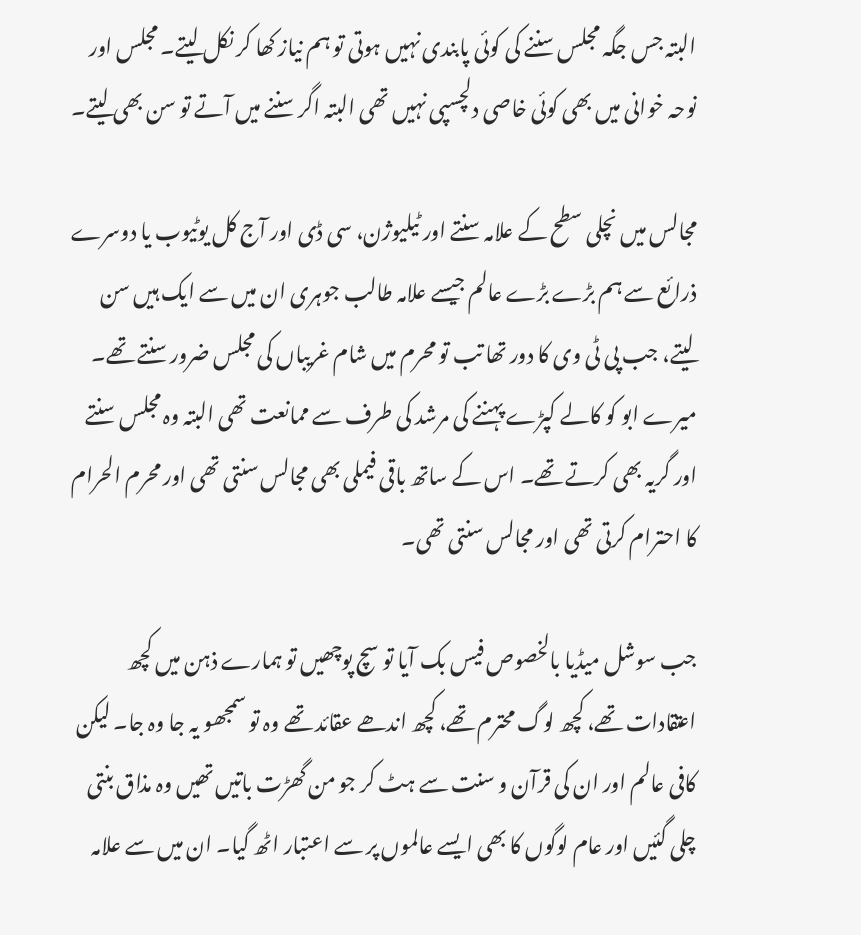البتہ جس جگہ مجلس سننے کی کوئی پابندی نہیں ہوتی تو ہم نیاز کھا کر نکل لیتے۔ مجلس اور نوحہ خوانی میں بھی کوئی خاصی دلچسپی نہیں تھی البتہ اگر سننے میں آتے تو سن بھی لیتے۔

مجالس میں نچلی سطح کے علامہ سنتے اور ٹیلیوژن، سی ڈی اور آج کل یوٹیوب یا دوسرے ذرائع سے ہم بڑے بڑے عالم جیسے علامہ طالب جوہری ان میں سے ایک ہیں سن لیتے، جب پی ٹی وی کا دور تھا تب تو محرم میں شام غریباں کی مجلس ضرور سنتے تھے۔ میرے ابو کو کالے کپڑے پہننے کی مرشد کی طرف سے ممانعت تھی البتہ وہ مجلس سنتے اور گریہ بھی کرتے تھے۔ اس کے ساتھ باقی فیملی بھی مجالس سنتی تھی اور محرم الحرام کا احترام کرتی تھی اور مجالس سنتی تھی۔

جب سوشل میڈیا بالخصوص فیس بک آیا تو سچ پوچھیں تو ہمارے ذہن میں کچھ اعتقادات تھے، کچھ لوگ محترم تھے، کچھ اندھے عقائد تھے وہ تو سمجھو یہ جا وہ جا۔ لیکن کافی عالم اور ان کی قرآن و سنت سے ہٹ کر جو من گھڑت باتیں تھیں وہ مذاق بنتی چلی گئیں اور عام لوگوں کا بھی ایسے عالموں پر سے اعتبار اٹھ گیا۔ ان میں سے علامہ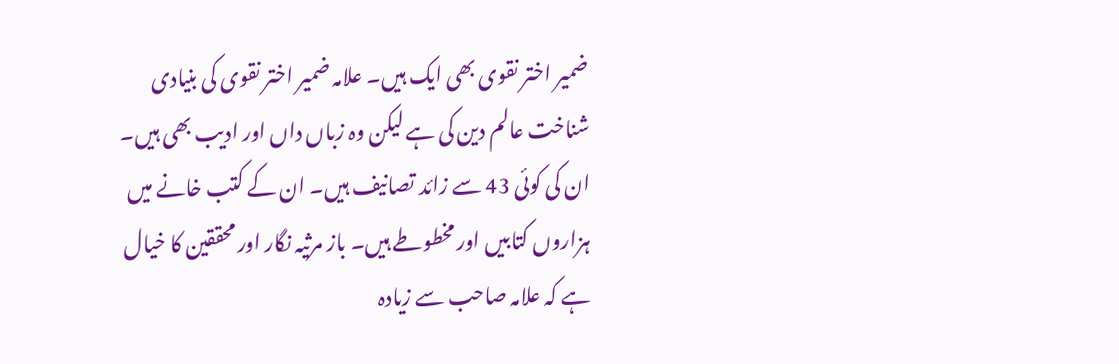ضمیر اختر نقوی بھی ایک ہیں۔ علامہ ضمیر اختر نقوی کی بنیادی شناخت عالم دین کی ہے لیکن وہ زباں داں اور ادیب بھی ہیں۔ ان کی کوئی 43 سے زائد تصانیف ہیں۔ ان کے کتب خانے میں ہزاروں کتابیں اور مخطوطے ہیں۔ باز مرثیہ نگار اور محققین کا خیال ہے کہ علامہ صاحب سے زیادہ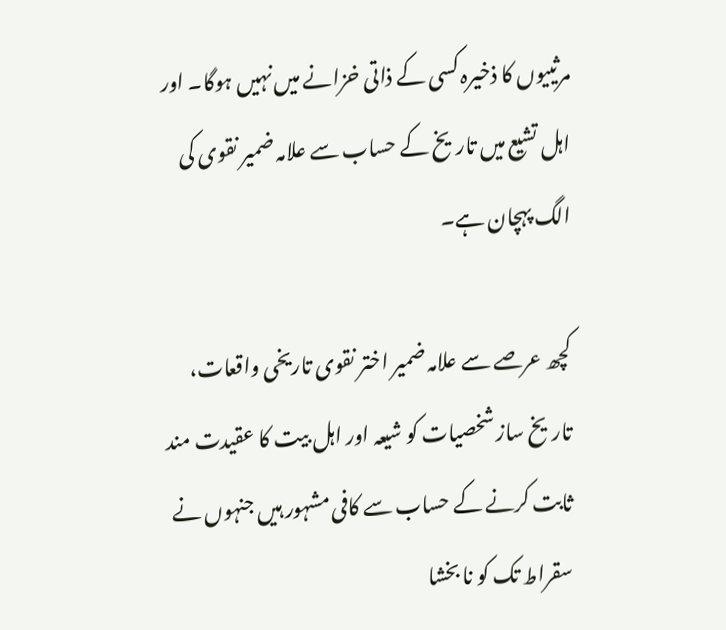مرثییوں کا ذخیرہ کسی کے ذاتی خزانے میں نہیں ہوگا۔ اور اہل تشیع میں تاریخ کے حساب سے علامہ ضمیر نقوی کی الگ پہچان ہے۔

کچھ عرصے سے علامہ ضمیر اختر نقوی تاریخی واقعات، تاریخ ساز شخصیات کو شیعہ اور اہل بیت کا عقیدت مند ثابت کرنے کے حساب سے کافی مشہور ہیں جنہوں نے سقراط تک کو نا بخشا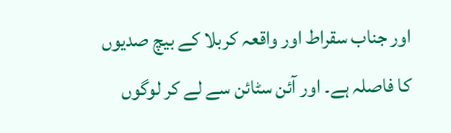اور جناب سقراط اور واقعہ کربلا کے بیچ صدیوں کا فاصلہ ہے۔ اور آئن سٹائن سے لے کر لوگوں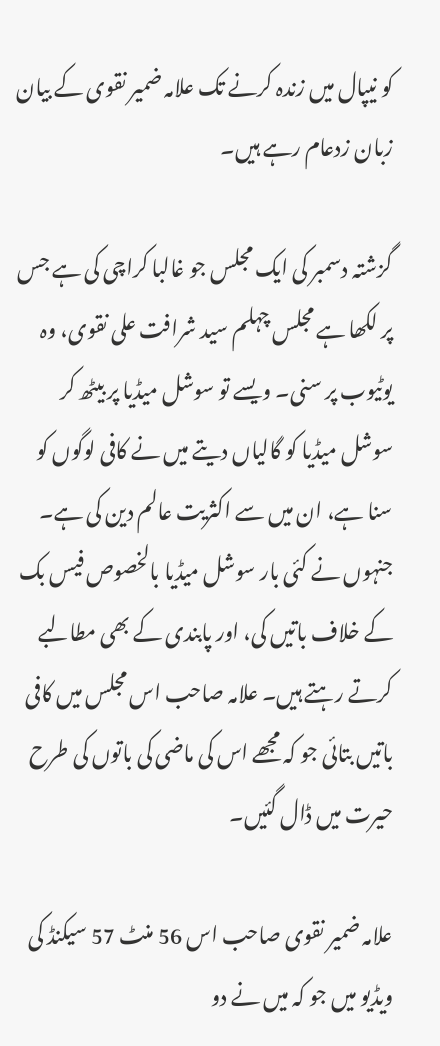کو نیپال میں زندہ کرنے تک علامہ ضمیر نقوی کے بیان زبان زدعام رہے ہیں۔

گزشتہ دسمبر کی ایک مجلس جو غالبا کراچی کی ہے جس پر لکھا ہے مجلس چہلم سید شرافت علی نقوی، وہ یوٹیوب پر سنی۔ ویسے تو سوشل میڈیا پر بیٹھ کر سوشل میڈیا کو گالیاں دیتے میں نے کافی لوگوں کو سنا ہے، ان میں سے اکثریت عالم دین کی ہے۔ جنہوں نے کئی بار سوشل میڈیا بالخصوص فیس بک کے خلاف باتیں کی، اور پابندی کے بھی مطالبے کرتے رہتے ہیں۔ علامہ صاحب اس مجلس میں کافی باتیں بتائی جو کہ مجھے اس کی ماضی کی باتوں کی طرح حیرت میں ڈال گئیں۔

علامہ ضمیر نقوی صاحب اس 56 منٹ 57 سیکنڈ کی ویڈیو میں جو کہ میں نے دو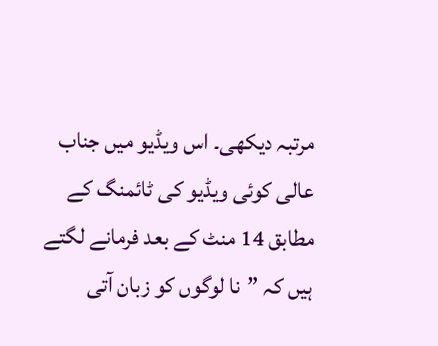مرتبہ دیکھی۔ اس ویڈیو میں جناب عالی کوئی ویڈیو کی ٹائمنگ کے مطابق 14 منٹ کے بعد فرمانے لگتے ہیں کہ ”نا لوگوں کو زبان آتی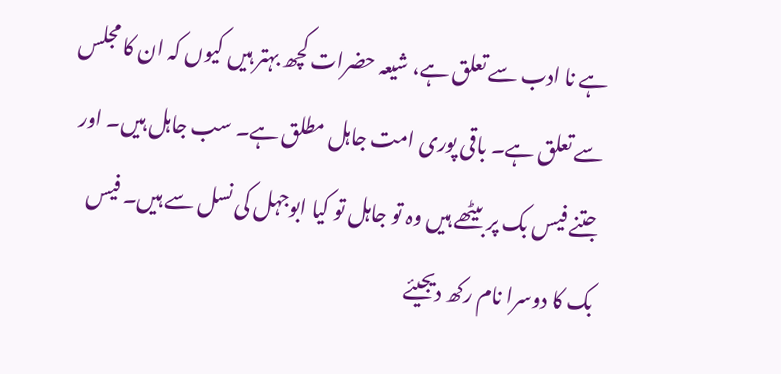ہے نا ادب سے تعلق ہے، شیعہ حضرات کچھ بہتر ہیں کیوں کہ ان کا مجلس سے تعلق ہے۔ باقی پوری امت جاہل مطلق ہے۔ سب جاہل ہیں۔ اور جتنے فیس بک پر بیٹھے ہیں وہ تو جاہل تو کیا ابوجہل کی نسل سے ہیں۔ فیس بک کا دوسرا نام رکھ دیجیئے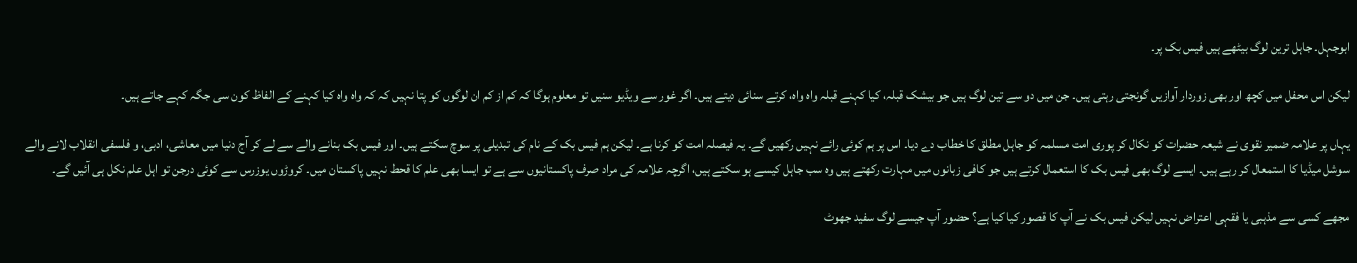ابوجہل۔ جاہل ترین لوگ بیٹھے ہیں فیس بک پر۔

لیکن اس محفل میں کچھ اور بھی زوردار آوازیں گونجتی رہتی ہیں۔ جن میں دو سے تین لوگ ہیں جو بیشک قبلہ، کیا کہنے قبلہ واہ واہ، کرتے سنائی دیتے ہیں۔ اگر غور سے ویڈیو سنیں تو معلوم ہوگا کہ کم از کم ان لوگوں کو پتا نہیں کہ کہ واہ واہ کیا کہنے کے الفاظ کون سی جگہ کہے جاتے ہیں۔

یہاں پر علامہ ضمیر نقوی نے شیعہ حضرات کو نکال کر پوری امت مسلمہ کو جاہل مطلق کا خطاب دے دیا۔ اس پر ہم کوئی رائے نہیں رکھیں گے۔ یہ فیصلہ امت کو کرنا ہے۔ لیکن ہم فیس بک کے نام کی تبدیلی پر سوچ سکتے ہیں۔ اور فیس بک بنانے والے سے لے کر آج دنیا میں معاشی، ادبی، و فلسفی انقلاب لانے والے سوشل میڈیا کا استمعال کر رہے ہیں۔ ایسے لوگ بھی فیس بک کا استعمال کرتے ہیں جو کافی زبانوں میں مہارت رکھتے ہیں وہ سب جاہل کیسے ہو سکتے ہیں، اگرچہ علامہ کی مراد صرف پاکستانیوں سے ہے تو ایسا بھی علم کا قحط نہیں پاکستان میں۔ کروڑوں یوزرس سے کوئی درجن تو اہل علم نکل ہی آئیں گے۔

مجھے کسی سے مذہبی یا فقہی اعتراض نہیں لیکن فیس بک نے آپ کا قصور کیا کیا ہے؟ حضور آپ جیسے لوگ سفید جھوٹ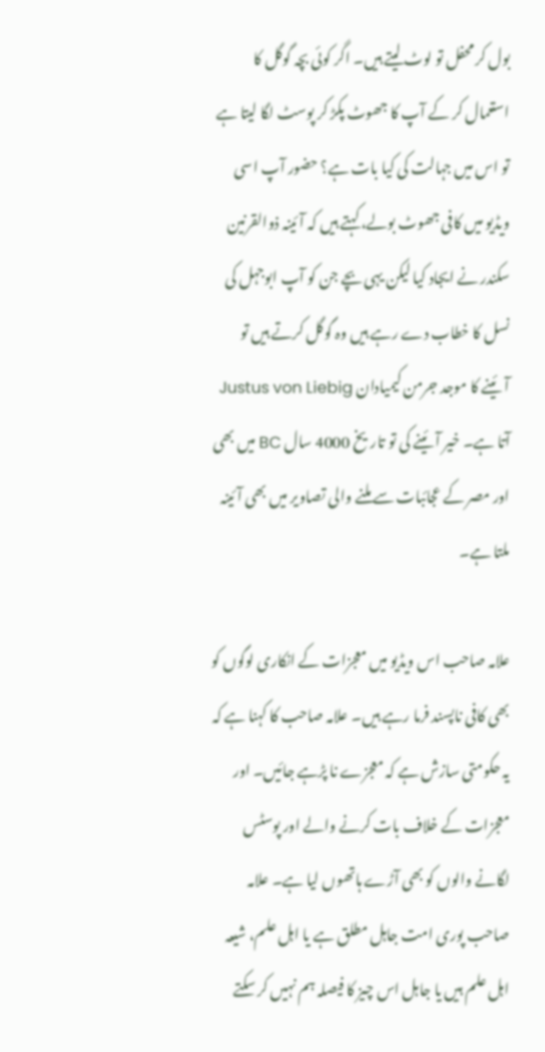بول کر محفل تو لوٹ لیتے ہیں۔ اگر کوئی بچہ گوگل کا استعمال کر کے آپ کا جھوٹ پکڑ کر پوسٹ لگا لیتا ہے تو اس میں جہالت کی کیا بات ہے؟ حضور آپ اسی ویڈیو میں کافی جھوٹ بولے، کہتے ہیں کہ آئینہ ذوالقرنین سکندر نے ایجاد کیا لیکن یہی بچے جن کو آپ ابوجہل کی نسل کا خطاب دے رہے ہیں وہ گوگل کرتے ہیں تو آئینے کا موجد جرمن کیمیادان Justus von Liebig آتا ہے۔ خیر آئینے کی تو تاریخ 4000 سال BC میں بھی اور مصر کے عجائبات سے ملنے والی تصاویر میں بھی آئینہ ملتا ہے۔

علامہ صاحب اس ویڈیو میں معجزات کے انکاری لوگوں کو بھی کافی ناپسند فرما رہے ہیں۔ علامہ صاحب کا کہنا ہے کہ یہ حکومتی سازش ہے کہ معجزے نا پڑہے جائیں۔ اور معجزات کے خلاف بات کرنے والے اور پوسٹس لگانے والوں کو بھی آڑے ہاتھوں لیا ہے۔ علامہ صاحب پوری امت جاہل مطلق ہے یا اہل علم، شیعہ اہل علم ہیں یا جاہل اس چیز کا فیصلہ ہم نہیں کر سکتے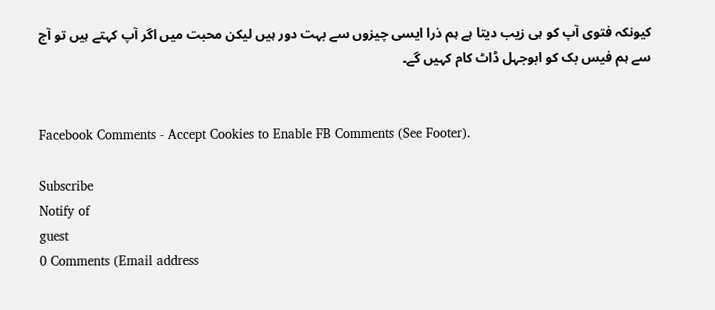کیونکہ فتوی آپ کو ہی زیب دیتا ہے ہم ذرا ایسی چیزوں سے بہت دور ہیں لیکن محبت میں اگر آپ کہتے ہیں تو آج سے ہم فیس بک کو ابوجہل ڈاٹ کام کہیں گے۔


Facebook Comments - Accept Cookies to Enable FB Comments (See Footer).

Subscribe
Notify of
guest
0 Comments (Email address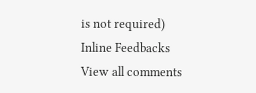is not required)
Inline Feedbacks
View all comments